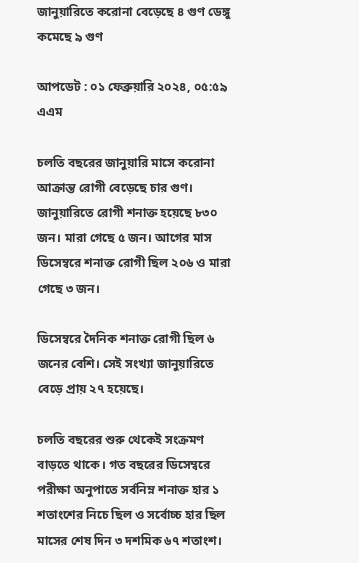জানুয়ারিতে করোনা বেড়েছে ৪ গুণ ডেঙ্গু কমেছে ৯ গুণ

আপডেট : ০১ ফেব্রুয়ারি ২০২৪, ০৫:৫৯ এএম

চলতি বছরের জানুয়ারি মাসে করোনা আক্রান্ত রোগী বেড়েছে চার গুণ। জানুয়ারিতে রোগী শনাক্ত হয়েছে ৮৩০ জন। মারা গেছে ৫ জন। আগের মাস ডিসেম্বরে শনাক্ত রোগী ছিল ২০৬ ও মারা গেছে ৩ জন।

ডিসেম্বরে দৈনিক শনাক্ত রোগী ছিল ৬ জনের বেশি। সেই সংখ্যা জানুয়ারিতে বেড়ে প্রায় ২৭ হয়েছে।

চলতি বছরের শুরু থেকেই সংক্রমণ বাড়তে থাকে। গত বছরের ডিসেম্বরে পরীক্ষা অনুপাতে সর্বনিম্ন শনাক্ত হার ১ শতাংশের নিচে ছিল ও সর্বোচ্চ হার ছিল মাসের শেষ দিন ৩ দশমিক ৬৭ শতাংশ।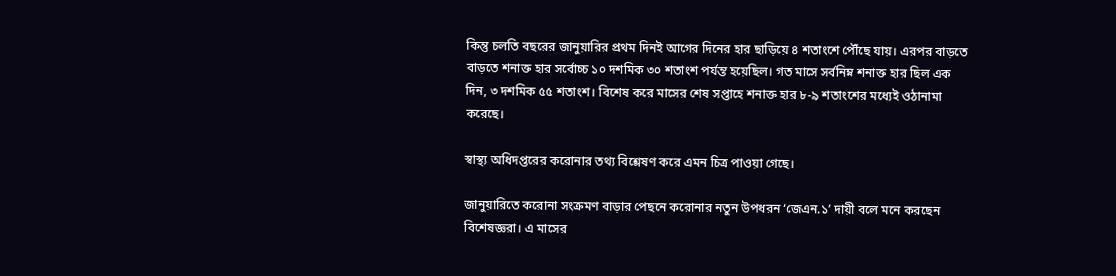কিন্তু চলতি বছরের জানুয়ারির প্রথম দিনই আগের দিনের হার ছাড়িয়ে ৪ শতাংশে পৌঁছে যায়। এরপর বাড়তে বাড়তে শনাক্ত হার সর্বোচ্চ ১০ দশমিক ৩০ শতাংশ পর্যন্ত হয়েছিল। গত মাসে সর্বনিম্ন শনাক্ত হার ছিল এক দিন, ৩ দশমিক ৫৫ শতাংশ। বিশেষ করে মাসের শেষ সপ্তাহে শনাক্ত হার ৮-৯ শতাংশের মধ্যেই ওঠানামা করেছে।

স্বাস্থ্য অধিদপ্তরের করোনার তথ্য বিশ্লেষণ করে এমন চিত্র পাওয়া গেছে।

জানুয়ারিতে করোনা সংক্রমণ বাড়ার পেছনে করোনার নতুন উপধরন ‘জেএন.১’ দায়ী বলে মনে করছেন বিশেষজ্ঞরা। এ মাসের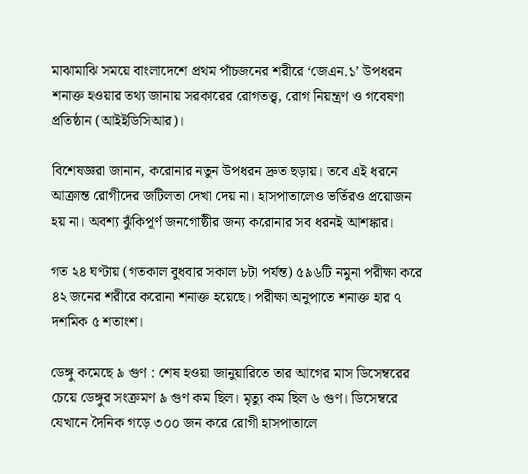মাঝামাঝি সময়ে বাংলাদেশে প্রথম পাঁচজনের শরীরে ‘জেএন.১’ উপধরন শনাক্ত হওয়ার তথ্য জানায় সরকারের রোগতত্ত্ব, রোগ নিয়ন্ত্রণ ও গবেষণা প্রতিষ্ঠান (আইইডিসিআর)।

বিশেষজ্ঞরা জানান, করোনার নতুন উপধরন দ্রুত ছড়ায়। তবে এই ধরনে আক্রান্ত রোগীদের জটিলতা দেখা দেয় না। হাসপাতালেও ভর্তিরও প্রয়োজন হয় না। অবশ্য ঝুঁকিপূর্ণ জনগোষ্ঠীর জন্য করোনার সব ধরনই আশঙ্কার।

গত ২৪ ঘণ্টায় (গতকাল বুধবার সকাল ৮টা পর্যন্ত) ৫৯৬টি নমুনা পরীক্ষা করে ৪২ জনের শরীরে করোনা শনাক্ত হয়েছে। পরীক্ষা অনুপাতে শনাক্ত হার ৭ দশমিক ৫ শতাংশ।

ডেঙ্গু কমেছে ৯ গুণ : শেষ হওয়া জানুয়ারিতে তার আগের মাস ডিসেম্বরের চেয়ে ডেঙ্গুর সংক্রমণ ৯ গুণ কম ছিল। মৃত্যু কম ছিল ৬ গুণ। ডিসেম্বরে যেখানে দৈনিক গড়ে ৩০০ জন করে রোগী হাসপাতালে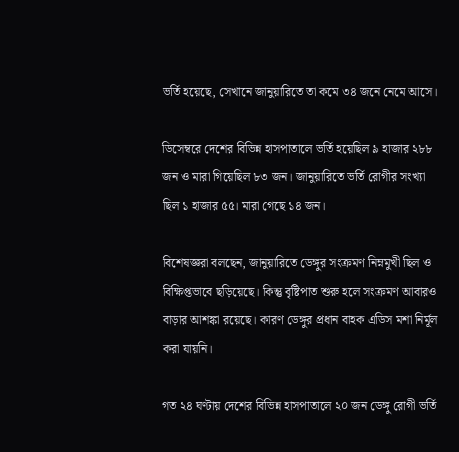ভর্তি হয়েছে, সেখানে জানুয়ারিতে তা কমে ৩৪ জনে নেমে আসে।

ডিসেম্বরে দেশের বিভিন্ন হাসপাতালে ভর্তি হয়েছিল ৯ হাজার ২৮৮ জন ও মারা গিয়েছিল ৮৩ জন। জানুয়ারিতে ভর্তি রোগীর সংখ্যা ছিল ১ হাজার ৫৫। মারা গেছে ১৪ জন।

বিশেষজ্ঞরা বলছেন, জানুয়ারিতে ডেঙ্গুর সংক্রমণ নিম্নমুখী ছিল ও বিক্ষিপ্তভাবে ছড়িয়েছে। কিন্তু বৃষ্টিপাত শুরু হলে সংক্রমণ আবারও বাড়ার আশঙ্কা রয়েছে। কারণ ডেঙ্গুর প্রধান বাহক এডিস মশা নির্মূল করা যায়নি।

গত ২৪ ঘণ্টায় দেশের বিভিন্ন হাসপাতালে ২০ জন ডেঙ্গু রোগী ভর্তি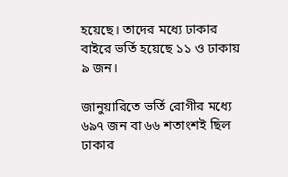হয়েছে। তাদের মধ্যে ঢাকার বাইরে ভর্তি হয়েছে ১১ ও ঢাকায় ৯ জন।

জানুয়ারিতে ভর্তি রোগীর মধ্যে ৬৯৭ জন বা ৬৬ শতাংশই ছিল ঢাকার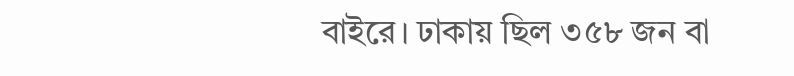বাইরে। ঢাকায় ছিল ৩৫৮ জন বা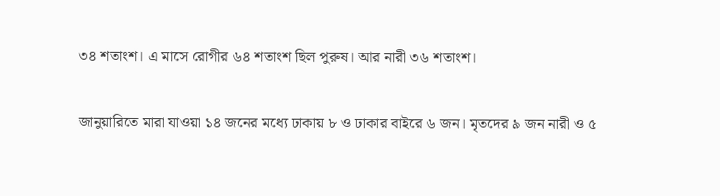৩৪ শতাংশ। এ মাসে রোগীর ৬৪ শতাংশ ছিল পুরুষ। আর নারী ৩৬ শতাংশ।

জানুয়ারিতে মারা যাওয়া ১৪ জনের মধ্যে ঢাকায় ৮ ও ঢাকার বাইরে ৬ জন। মৃতদের ৯ জন নারী ও ৫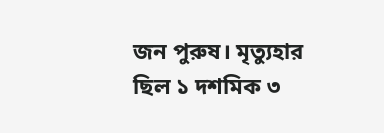জন পুরুষ। মৃত্যুহার ছিল ১ দশমিক ৩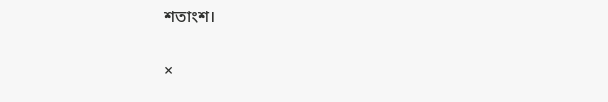শতাংশ।

×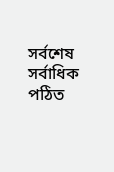সর্বশেষ সর্বাধিক পঠিত